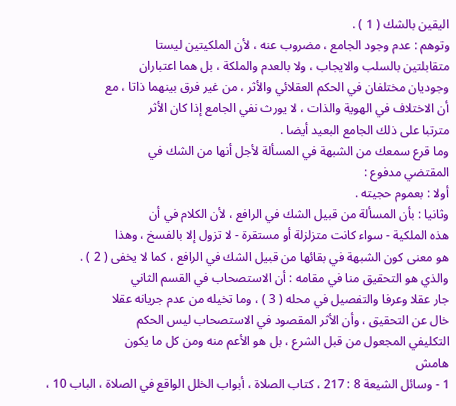اليقين بالشك ( 1 ) .
وتوهم : عدم وجود الجامع ، مضروب عنه ، لأن الملكيتين ليستا
متقابلتين بالسلب والايجاب ، ولا بالعدم والملكة ، بل هما اعتباران
وجوديان مختلفان في الحكم العقلائي والأثر ، من غير فرق بينهما ذاتا ، مع
أن الاختلاف في الهوية والذات ، لا يورث نفي الجامع إذا كان الأثر
مترتبا على ذلك الجامع البعيد أيضا .
وما قرع سمعك من الشبهة في المسألة لأجل أنها من الشك في
المقتضي مدفوع :
أولا : بعموم حجيته .
وثانيا : بأن المسألة من قبيل الشك في الرافع ، لأن الكلام في أن
هذه الملكية - سواء كانت متزلزلة أو مستقرة - لا تزول إلا بالفسخ ، وهذا
هو معنى كون الشبهة في بقائها من قبيل الشك في الرافع ، كما لا يخفى ( 2 ) .
والذي هو التحقيق منا في مقامه : أن الاستصحاب في القسم الثاني
جار عقلا وعرفا والتفصيل في محله ( 3 ) ، وما تخيله من عدم جريانه عقلا
خال عن التحقيق ، وأن الأثر المقصود في الاستصحاب ليس الحكم
التكليفي المجعول من قبل الشرع ، بل هو الأعم منه ومن كل ما يكون
هامش
1 - وسائل الشيعة 8 : 217 ، كتاب الصلاة ، أبواب الخلل الواقع في الصلاة ، الباب 10 ،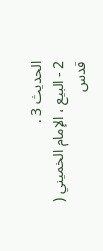الحديث 3 .
2 - البيع ، الإمام الخميني ( قدس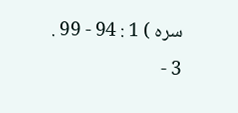سره ) 1 : 94 - 99 .
3 -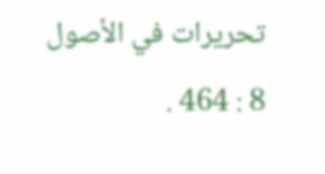تحريرات في الأصول 8 : 464 .